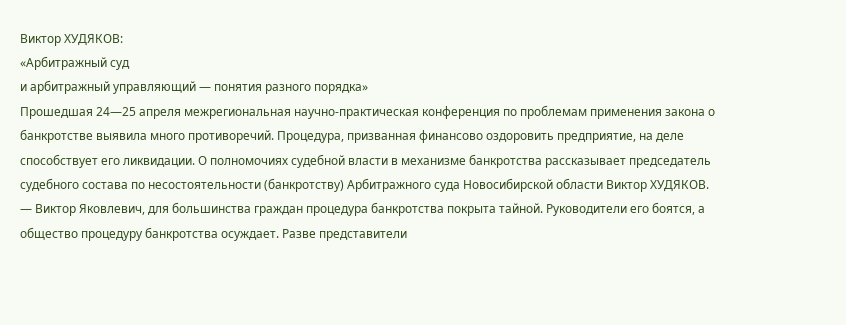Виктор ХУДЯКОВ:
«Арбитражный суд
и арбитражный управляющий — понятия разного порядка»
Прошедшая 24—25 апреля межрегиональная научно-практическая конференция по проблемам применения закона о банкротстве выявила много противоречий. Процедура, призванная финансово оздоровить предприятие, на деле способствует его ликвидации. О полномочиях судебной власти в механизме банкротства рассказывает председатель судебного состава по несостоятельности (банкротству) Арбитражного суда Новосибирской области Виктор ХУДЯКОВ.
— Виктор Яковлевич, для большинства граждан процедура банкротства покрыта тайной. Руководители его боятся, а общество процедуру банкротства осуждает. Разве представители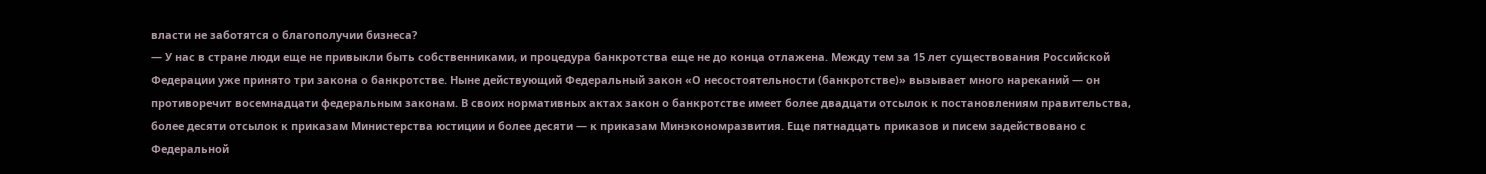власти не заботятся о благополучии бизнеса?
— У нас в стране люди еще не привыкли быть собственниками, и процедура банкротства еще не до конца отлажена. Между тем за 15 лет существования Российской Федерации уже принято три закона о банкротстве. Ныне действующий Федеральный закон «О несостоятельности (банкротстве)» вызывает много нареканий — он противоречит восемнадцати федеральным законам. В своих нормативных актах закон о банкротстве имеет более двадцати отсылок к постановлениям правительства, более десяти отсылок к приказам Министерства юстиции и более десяти — к приказам Минэкономразвития. Еще пятнадцать приказов и писем задействовано с Федеральной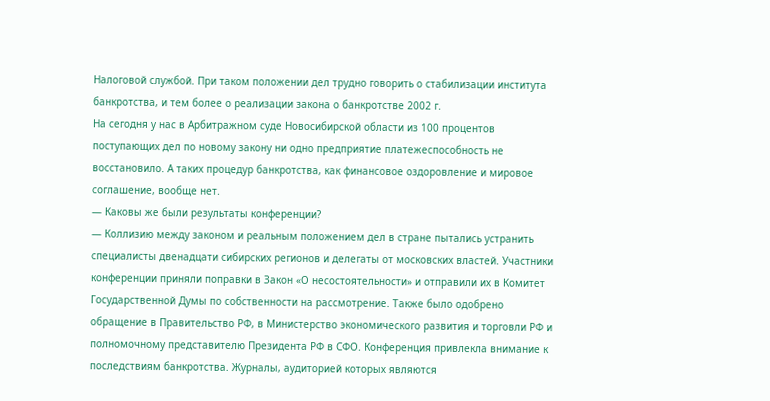Налоговой службой. При таком положении дел трудно говорить о стабилизации института банкротства, и тем более о реализации закона о банкротстве 2002 г.
На сегодня у нас в Арбитражном суде Новосибирской области из 100 процентов поступающих дел по новому закону ни одно предприятие платежеспособность не восстановило. А таких процедур банкротства, как финансовое оздоровление и мировое соглашение, вообще нет.
— Каковы же были результаты конференции?
— Коллизию между законом и реальным положением дел в стране пытались устранить специалисты двенадцати сибирских регионов и делегаты от московских властей. Участники конференции приняли поправки в Закон «О несостоятельности» и отправили их в Комитет Государственной Думы по собственности на рассмотрение. Также было одобрено обращение в Правительство РФ, в Министерство экономического развития и торговли РФ и полномочному представителю Президента РФ в СФО. Конференция привлекла внимание к последствиям банкротства. Журналы, аудиторией которых являются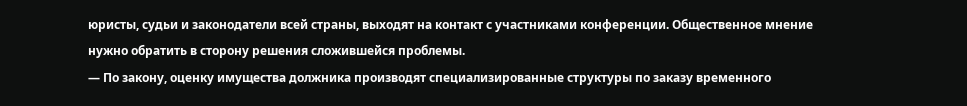юристы, судьи и законодатели всей страны, выходят на контакт с участниками конференции. Общественное мнение нужно обратить в сторону решения сложившейся проблемы.
— По закону, оценку имущества должника производят специализированные структуры по заказу временного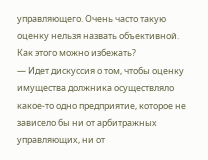управляющего. Очень часто такую оценку нельзя назвать объективной. Как этого можно избежать?
— Идет дискуссия о том, чтобы оценку имущества должника осуществляло какое-то одно предприятие, которое не зависело бы ни от арбитражных управляющих, ни от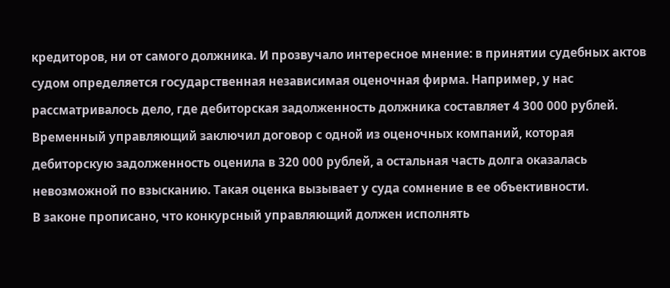кредиторов, ни от самого должника. И прозвучало интересное мнение: в принятии судебных актов судом определяется государственная независимая оценочная фирма. Например, у нас рассматривалось дело, где дебиторская задолженность должника составляет 4 300 000 рублей. Временный управляющий заключил договор с одной из оценочных компаний, которая дебиторскую задолженность оценила в 320 000 рублей, а остальная часть долга оказалась невозможной по взысканию. Такая оценка вызывает у суда сомнение в ее объективности.
В законе прописано, что конкурсный управляющий должен исполнять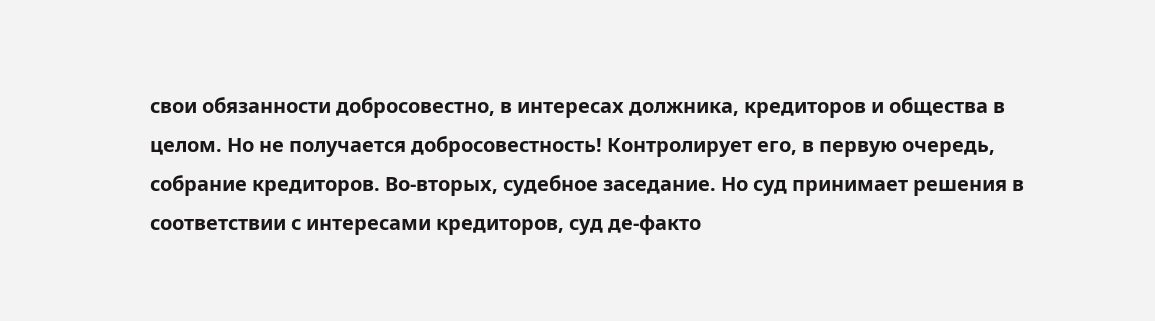свои обязанности добросовестно, в интересах должника, кредиторов и общества в целом. Но не получается добросовестность! Контролирует его, в первую очередь, собрание кредиторов. Во-вторых, судебное заседание. Но суд принимает решения в соответствии с интересами кредиторов, суд де-факто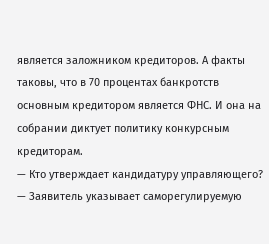является заложником кредиторов. А факты таковы, что в 70 процентах банкротств основным кредитором является ФНС. И она на собрании диктует политику конкурсным кредиторам.
— Кто утверждает кандидатуру управляющего?
— Заявитель указывает саморегулируемую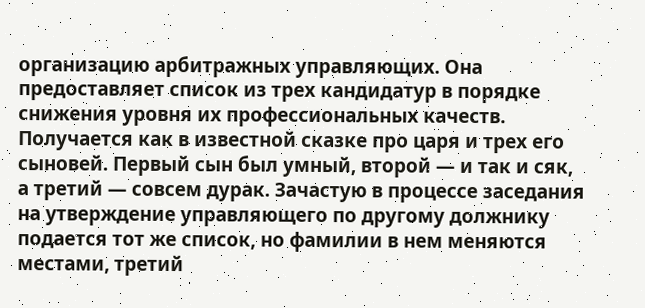организацию арбитражных управляющих. Она предоставляет список из трех кандидатур в порядке снижения уровня их профессиональных качеств. Получается как в известной сказке про царя и трех его сыновей. Первый сын был умный, второй — и так и сяк, а третий — совсем дурак. Зачастую в процессе заседания на утверждение управляющего по другому должнику подается тот же список, но фамилии в нем меняются местами, третий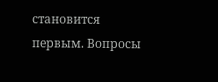становится первым. Вопросы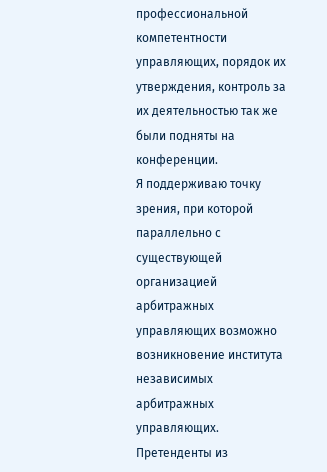профессиональной компетентности управляющих, порядок их утверждения, контроль за их деятельностью так же были подняты на конференции.
Я поддерживаю точку зрения, при которой параллельно с существующей организацией арбитражных управляющих возможно возникновение института независимых арбитражных управляющих. Претенденты из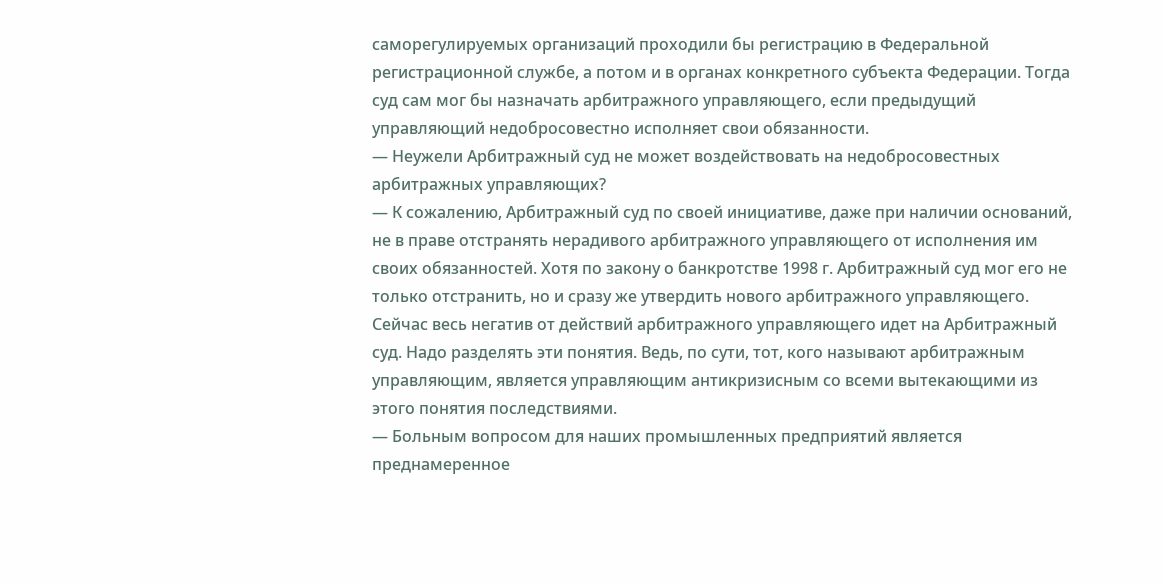саморегулируемых организаций проходили бы регистрацию в Федеральной регистрационной службе, а потом и в органах конкретного субъекта Федерации. Тогда суд сам мог бы назначать арбитражного управляющего, если предыдущий управляющий недобросовестно исполняет свои обязанности.
— Неужели Арбитражный суд не может воздействовать на недобросовестных арбитражных управляющих?
— К сожалению, Арбитражный суд по своей инициативе, даже при наличии оснований, не в праве отстранять нерадивого арбитражного управляющего от исполнения им своих обязанностей. Хотя по закону о банкротстве 1998 г. Арбитражный суд мог его не только отстранить, но и сразу же утвердить нового арбитражного управляющего. Сейчас весь негатив от действий арбитражного управляющего идет на Арбитражный суд. Надо разделять эти понятия. Ведь, по сути, тот, кого называют арбитражным управляющим, является управляющим антикризисным со всеми вытекающими из этого понятия последствиями.
— Больным вопросом для наших промышленных предприятий является преднамеренное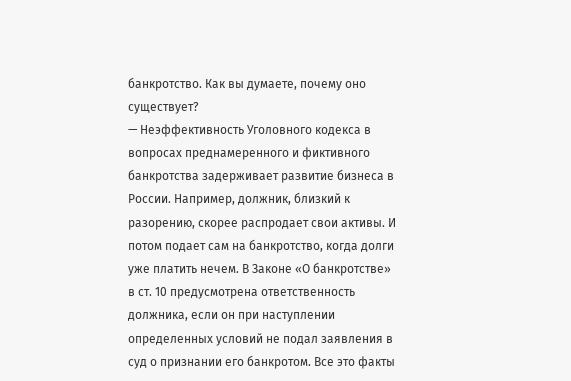банкротство. Как вы думаете, почему оно существует?
— Неэффективность Уголовного кодекса в вопросах преднамеренного и фиктивного банкротства задерживает развитие бизнеса в России. Например, должник, близкий к разорению, скорее распродает свои активы. И потом подает сам на банкротство, когда долги уже платить нечем. В Законе «О банкротстве» в ст. 10 предусмотрена ответственность должника, если он при наступлении определенных условий не подал заявления в суд о признании его банкротом. Все это факты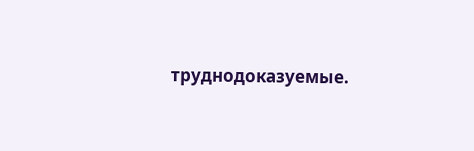труднодоказуемые.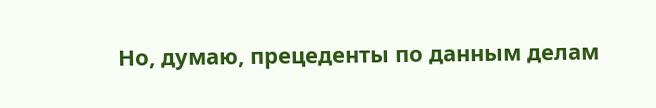Но, думаю, прецеденты по данным делам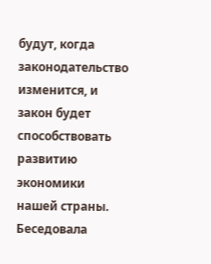будут, когда законодательство изменится, и закон будет способствовать развитию экономики нашей страны.
Беседовала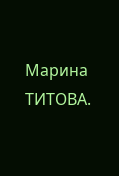Марина ТИТОВА.